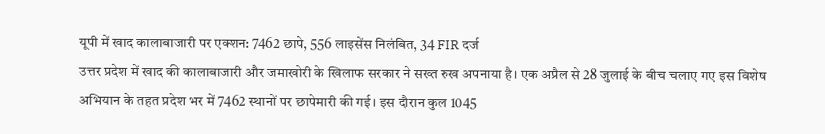यूपी में खाद कालाबाजारी पर एक्शन: 7462 छापे, 556 लाइसेंस निलंबित, 34 FIR दर्ज
उत्तर प्रदेश में खाद की कालाबाजारी और जमाखोरी के खिलाफ सरकार ने सख्त रुख अपनाया है। एक अप्रैल से 28 जुलाई के बीच चलाए गए इस विशेष अभियान के तहत प्रदेश भर में 7462 स्थानों पर छापेमारी की गई। इस दौरान कुल 1045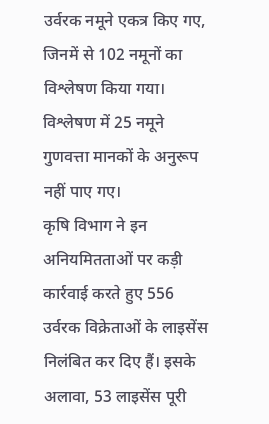उर्वरक नमूने एकत्र किए गए, जिनमें से 102 नमूनों का विश्लेषण किया गया। विश्लेषण में 25 नमूने गुणवत्ता मानकों के अनुरूप नहीं पाए गए।
कृषि विभाग ने इन अनियमितताओं पर कड़ी कार्रवाई करते हुए 556 उर्वरक विक्रेताओं के लाइसेंस निलंबित कर दिए हैं। इसके अलावा, 53 लाइसेंस पूरी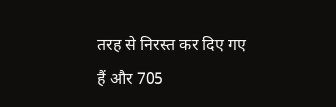तरह से निरस्त कर दिए गए हैं और 705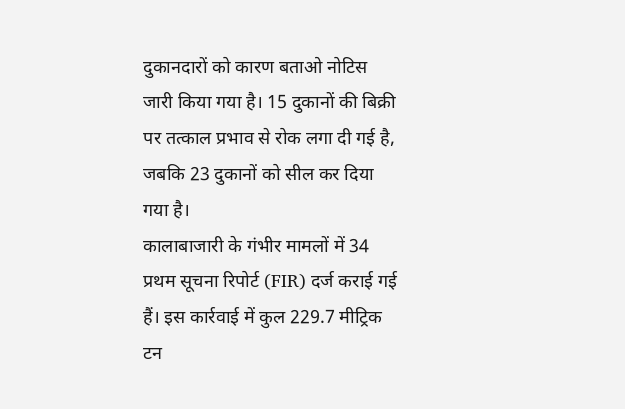दुकानदारों को कारण बताओ नोटिस जारी किया गया है। 15 दुकानों की बिक्री पर तत्काल प्रभाव से रोक लगा दी गई है, जबकि 23 दुकानों को सील कर दिया गया है।
कालाबाजारी के गंभीर मामलों में 34 प्रथम सूचना रिपोर्ट (FIR) दर्ज कराई गई हैं। इस कार्रवाई में कुल 229.7 मीट्रिक टन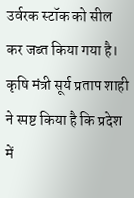उर्वरक स्टॉक को सील कर जब्त किया गया है। कृषि मंत्री सूर्य प्रताप शाही ने स्पष्ट किया है कि प्रदेश में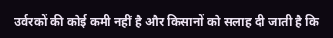उर्वरकों की कोई कमी नहीं है और किसानों को सलाह दी जाती है कि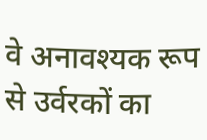वे अनावश्यक रूप से उर्वरकों का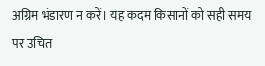अग्रिम भंडारण न करें। यह कदम किसानों को सही समय पर उचित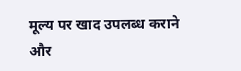मूल्य पर खाद उपलब्ध कराने और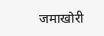जमाखोरी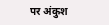पर अंकुश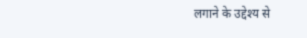लगाने के उद्देश्य से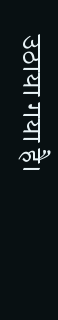उठाया गया है।